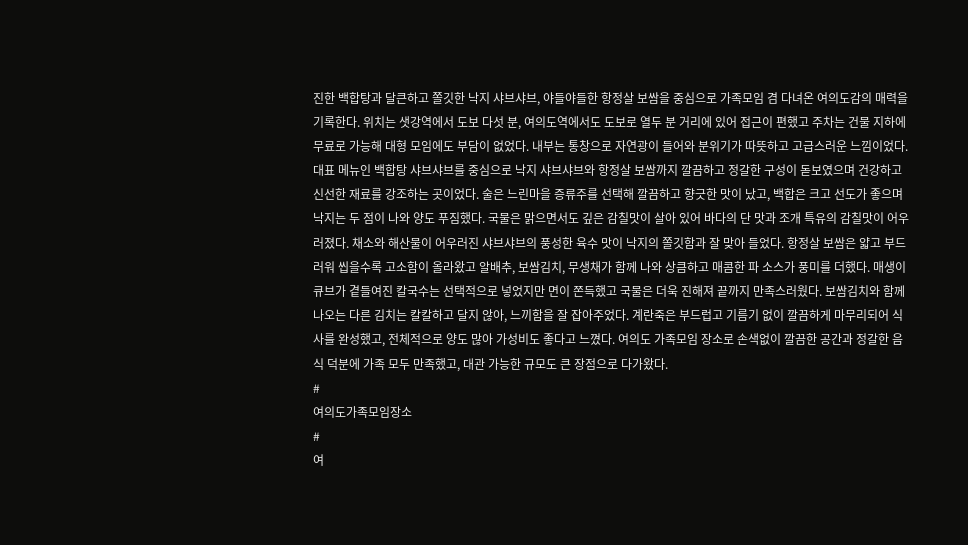진한 백합탕과 달큰하고 쫄깃한 낙지 샤브샤브, 야들야들한 항정살 보쌈을 중심으로 가족모임 겸 다녀온 여의도감의 매력을 기록한다. 위치는 샛강역에서 도보 다섯 분, 여의도역에서도 도보로 열두 분 거리에 있어 접근이 편했고 주차는 건물 지하에 무료로 가능해 대형 모임에도 부담이 없었다. 내부는 통창으로 자연광이 들어와 분위기가 따뜻하고 고급스러운 느낌이었다. 대표 메뉴인 백합탕 샤브샤브를 중심으로 낙지 샤브샤브와 항정살 보쌈까지 깔끔하고 정갈한 구성이 돋보였으며 건강하고 신선한 재료를 강조하는 곳이었다. 술은 느린마을 증류주를 선택해 깔끔하고 향긋한 맛이 났고, 백합은 크고 선도가 좋으며 낙지는 두 점이 나와 양도 푸짐했다. 국물은 맑으면서도 깊은 감칠맛이 살아 있어 바다의 단 맛과 조개 특유의 감칠맛이 어우러졌다. 채소와 해산물이 어우러진 샤브샤브의 풍성한 육수 맛이 낙지의 쫄깃함과 잘 맞아 들었다. 항정살 보쌈은 얇고 부드러워 씹을수록 고소함이 올라왔고 알배추, 보쌈김치, 무생채가 함께 나와 상큼하고 매콤한 파 소스가 풍미를 더했다. 매생이 큐브가 곁들여진 칼국수는 선택적으로 넣었지만 면이 쫀득했고 국물은 더욱 진해져 끝까지 만족스러웠다. 보쌈김치와 함께 나오는 다른 김치는 칼칼하고 달지 않아, 느끼함을 잘 잡아주었다. 계란죽은 부드럽고 기름기 없이 깔끔하게 마무리되어 식사를 완성했고, 전체적으로 양도 많아 가성비도 좋다고 느꼈다. 여의도 가족모임 장소로 손색없이 깔끔한 공간과 정갈한 음식 덕분에 가족 모두 만족했고, 대관 가능한 규모도 큰 장점으로 다가왔다.
#
여의도가족모임장소
#
여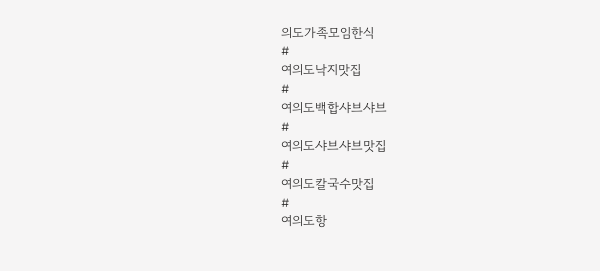의도가족모임한식
#
여의도낙지맛집
#
여의도백합샤브샤브
#
여의도샤브샤브맛집
#
여의도칼국수맛집
#
여의도항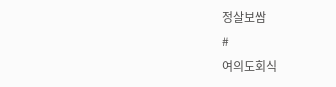정살보쌈
#
여의도회식